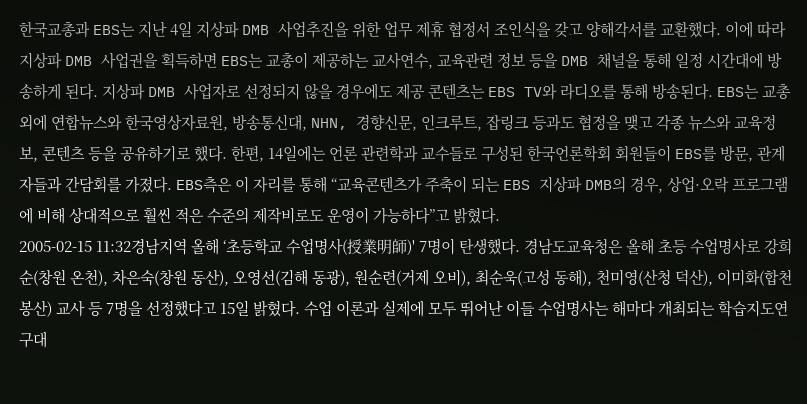한국교총과 EBS는 지난 4일 지상파 DMB 사업추진을 위한 업무 제휴 협정서 조인식을 갖고 양해각서를 교환했다. 이에 따라 지상파 DMB 사업권을 획득하면 EBS는 교총이 제공하는 교사연수, 교육관련 정보 등을 DMB 채널을 통해 일정 시간대에 방송하게 된다. 지상파 DMB 사업자로 선정되지 않을 경우에도 제공 콘텐츠는 EBS TV와 라디오를 통해 방송된다. EBS는 교총 외에 연합뉴스와 한국영상자료원, 방송통신대, NHN, 경향신문, 인크루트, 잡링크 등과도 협정을 맺고 각종 뉴스와 교육정보, 콘텐츠 등을 공유하기로 했다. 한편, 14일에는 언론 관련학과 교수들로 구성된 한국언론학회 회원들이 EBS를 방문, 관계자들과 간담회를 가졌다. EBS측은 이 자리를 통해 “교육콘텐츠가 주축이 되는 EBS 지상파 DMB의 경우, 상업·오락 프로그램에 비해 상대적으로 훨씬 적은 수준의 제작비로도 운영이 가능하다”고 밝혔다.
2005-02-15 11:32경남지역 올해 ‘초등학교 수업명사(授業明師)' 7명이 탄생했다. 경남도교육청은 올해 초등 수업명사로 강희순(창원 온천), 차은숙(창원 동산), 오영선(김해 동광), 원순련(거제 오비), 최순욱(고성 동해), 천미영(산청 덕산), 이미화(합천 봉산) 교사 등 7명을 선정했다고 15일 밝혔다. 수업 이론과 실제에 모두 뛰어난 이들 수업명사는 해마다 개최되는 학습지도연구대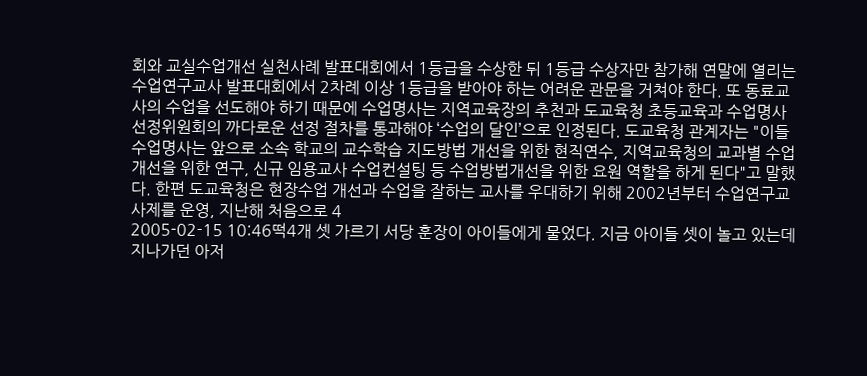회와 교실수업개선 실천사례 발표대회에서 1등급을 수상한 뒤 1등급 수상자만 참가해 연말에 열리는 수업연구교사 발표대회에서 2차례 이상 1등급을 받아야 하는 어려운 관문을 거쳐야 한다. 또 동료교사의 수업을 선도해야 하기 때문에 수업명사는 지역교육장의 추천과 도교육청 초등교육과 수업명사선정위원회의 까다로운 선정 절차를 통과해야 ‘수업의 달인’으로 인정된다. 도교육청 관계자는 "이들 수업명사는 앞으로 소속 학교의 교수학습 지도방법 개선을 위한 현직연수, 지역교육청의 교과별 수업개선을 위한 연구, 신규 임용교사 수업컨설팅 등 수업방법개선을 위한 요원 역할을 하게 된다"고 말했다. 한편 도교육청은 현장수업 개선과 수업을 잘하는 교사를 우대하기 위해 2002년부터 수업연구교사제를 운영, 지난해 처음으로 4
2005-02-15 10:46떡4개 셋 가르기 서당 훈장이 아이들에게 물었다. 지금 아이들 셋이 놀고 있는데 지나가던 아저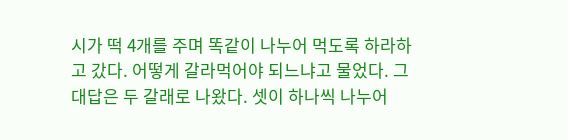시가 떡 4개를 주며 똑같이 나누어 먹도록 하라하고 갔다. 어떻게 갈라먹어야 되느냐고 물었다. 그 대답은 두 갈래로 나왔다. 셋이 하나씩 나누어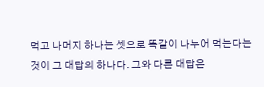먹고 나머지 하나는 셋으로 똑같이 나누어 먹는다는 것이 그 대답의 하나다. 그와 다른 대답은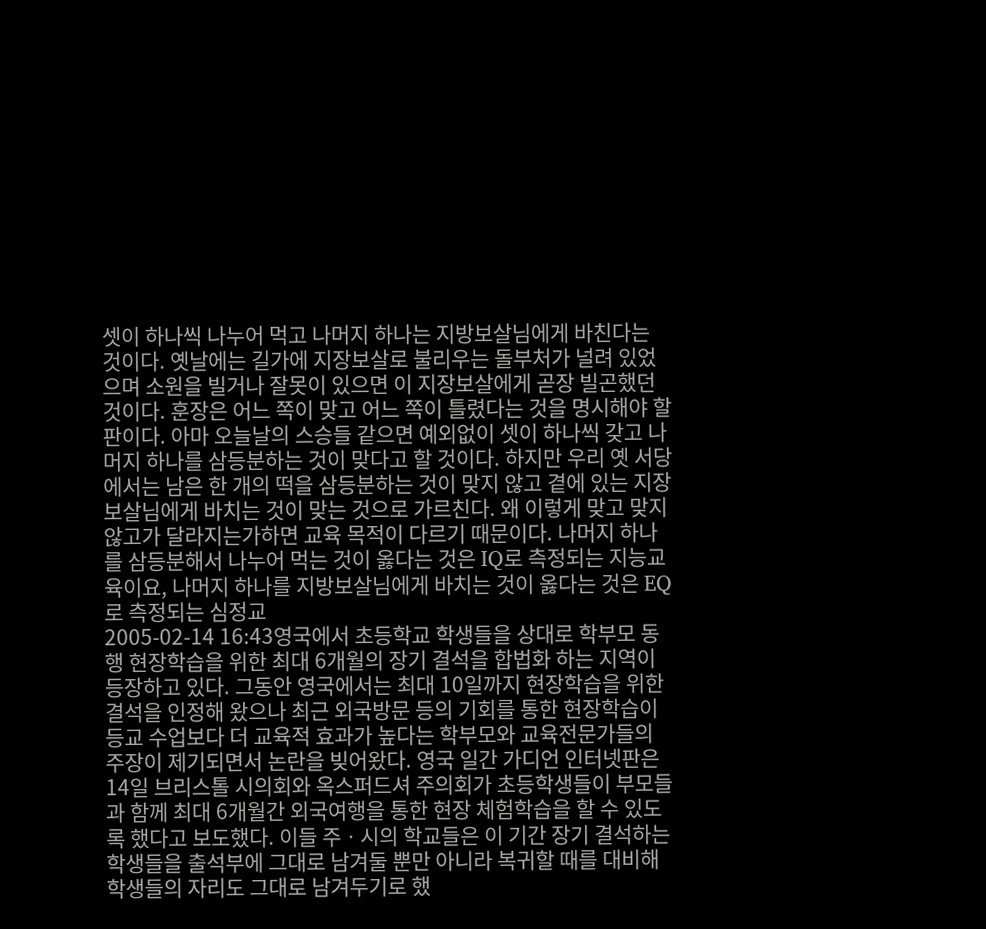셋이 하나씩 나누어 먹고 나머지 하나는 지방보살님에게 바친다는 것이다. 옛날에는 길가에 지장보살로 불리우는 돌부처가 널려 있었으며 소원을 빌거나 잘못이 있으면 이 지장보살에게 곧장 빌곤했던 것이다. 훈장은 어느 쪽이 맞고 어느 쪽이 틀렸다는 것을 명시해야 할판이다. 아마 오늘날의 스승들 같으면 예외없이 셋이 하나씩 갖고 나머지 하나를 삼등분하는 것이 맞다고 할 것이다. 하지만 우리 옛 서당에서는 남은 한 개의 떡을 삼등분하는 것이 맞지 않고 곁에 있는 지장보살님에게 바치는 것이 맞는 것으로 가르친다. 왜 이렇게 맞고 맞지 않고가 달라지는가하면 교육 목적이 다르기 때문이다. 나머지 하나를 삼등분해서 나누어 먹는 것이 옳다는 것은 IQ로 측정되는 지능교육이요, 나머지 하나를 지방보살님에게 바치는 것이 옳다는 것은 EQ로 측정되는 심정교
2005-02-14 16:43영국에서 초등학교 학생들을 상대로 학부모 동행 현장학습을 위한 최대 6개월의 장기 결석을 합법화 하는 지역이 등장하고 있다. 그동안 영국에서는 최대 10일까지 현장학습을 위한 결석을 인정해 왔으나 최근 외국방문 등의 기회를 통한 현장학습이 등교 수업보다 더 교육적 효과가 높다는 학부모와 교육전문가들의 주장이 제기되면서 논란을 빚어왔다. 영국 일간 가디언 인터넷판은 14일 브리스톨 시의회와 옥스퍼드셔 주의회가 초등학생들이 부모들과 함께 최대 6개월간 외국여행을 통한 현장 체험학습을 할 수 있도록 했다고 보도했다. 이들 주ㆍ시의 학교들은 이 기간 장기 결석하는 학생들을 출석부에 그대로 남겨둘 뿐만 아니라 복귀할 때를 대비해 학생들의 자리도 그대로 남겨두기로 했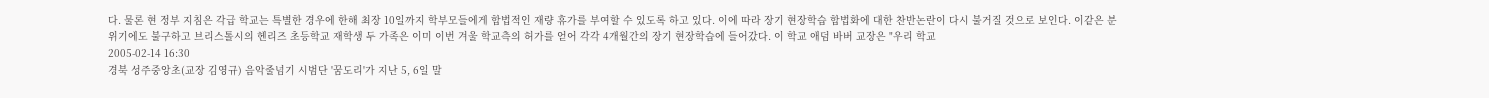다. 물론 현 정부 지침은 각급 학교는 특별한 경우에 한해 최장 10일까지 학부모들에게 합법적인 재량 휴가를 부여할 수 있도록 하고 있다. 이에 따라 장기 현장학습 합법화에 대한 찬반논란이 다시 불거질 것으로 보인다. 이같은 분위기에도 불구하고 브리스톨시의 헨리즈 초등학교 재학생 두 가족은 이미 이번 겨울 학교측의 허가를 얻어 각각 4개월간의 장기 현장학습에 들어갔다. 이 학교 애덤 바버 교장은 "우리 학교
2005-02-14 16:30
경북 성주중앙초(교장 김영규) 음악줄넘기 시범단 '꿈도리'가 지난 5, 6일 말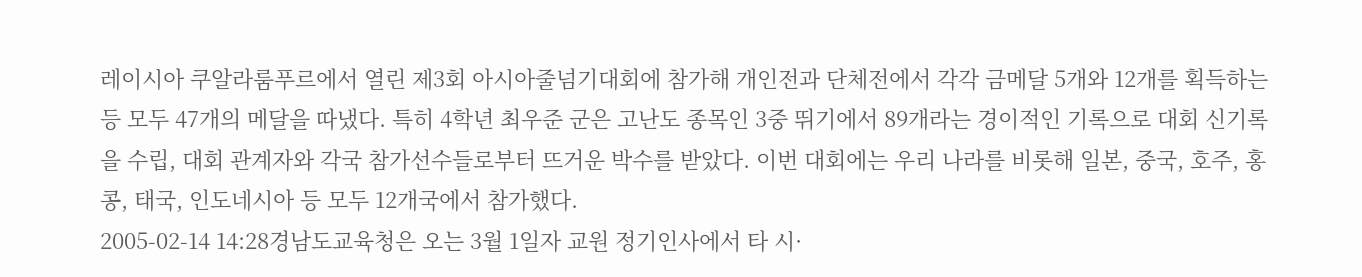레이시아 쿠알라룸푸르에서 열린 제3회 아시아줄넘기대회에 참가해 개인전과 단체전에서 각각 금메달 5개와 12개를 획득하는 등 모두 47개의 메달을 따냈다. 특히 4학년 최우준 군은 고난도 종목인 3중 뛰기에서 89개라는 경이적인 기록으로 대회 신기록을 수립, 대회 관계자와 각국 참가선수들로부터 뜨거운 박수를 받았다. 이번 대회에는 우리 나라를 비롯해 일본, 중국, 호주, 홍콩, 태국, 인도네시아 등 모두 12개국에서 참가했다.
2005-02-14 14:28경남도교육청은 오는 3월 1일자 교원 정기인사에서 타 시·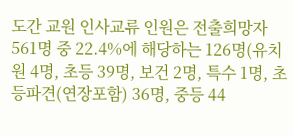도간 교원 인사교류 인원은 전출희망자 561명 중 22.4%에 해당하는 126명(유치원 4명, 초등 39명, 보건 2명, 특수 1명, 초등파견(연장포함) 36명, 중등 44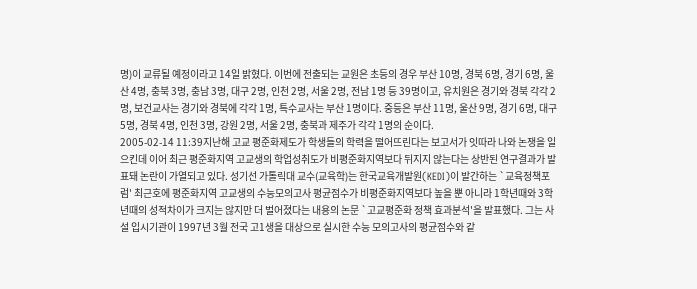명)이 교류될 예정이라고 14일 밝혔다. 이번에 전출되는 교원은 초등의 경우 부산 10명, 경북 6명, 경기 6명, 울산 4명, 충북 3명, 충남 3명, 대구 2명, 인천 2명, 서울 2명, 전남 1명 등 39명이고, 유치원은 경기와 경북 각각 2명, 보건교사는 경기와 경북에 각각 1명, 특수교사는 부산 1명이다. 중등은 부산 11명, 울산 9명, 경기 6명, 대구 5명, 경북 4명, 인천 3명, 강원 2명, 서울 2명, 충북과 제주가 각각 1명의 순이다.
2005-02-14 11:39지난해 고교 평준화제도가 학생들의 학력을 떨어뜨린다는 보고서가 잇따라 나와 논쟁을 일으킨데 이어 최근 평준화지역 고교생의 학업성취도가 비평준화지역보다 뒤지지 않는다는 상반된 연구결과가 발표돼 논란이 가열되고 있다. 성기선 가톨릭대 교수(교육학)는 한국교육개발원(KEDI)이 발간하는 `교육정책포럼' 최근호에 평준화지역 고교생의 수능모의고사 평균점수가 비평준화지역보다 높을 뿐 아니라 1학년때와 3학년때의 성적차이가 크지는 않지만 더 벌어졌다는 내용의 논문 `고교평준화 정책 효과분석'을 발표했다. 그는 사설 입시기관이 1997년 3월 전국 고1생을 대상으로 실시한 수능 모의고사의 평균점수와 같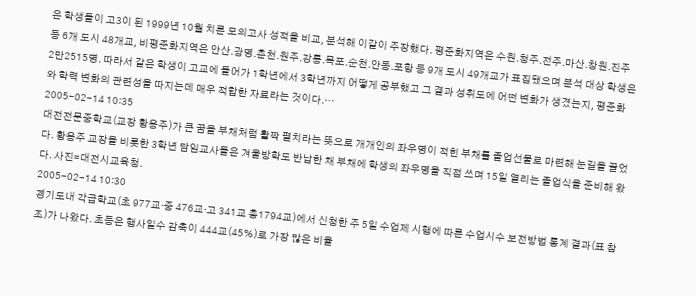은 학생들이 고3이 된 1999년 10월 치른 모의고사 성적을 비교, 분석해 이같이 주장했다. 평준화지역은 수원.청주.전주.마산.창원.진주 등 6개 도시 48개교, 비평준화지역은 안산.광명.춘천.원주.강릉.목포.순천.안동.포항 등 9개 도시 49개교가 표집됐으며 분석 대상 학생은 2만2515명. 따라서 같은 학생이 고교에 들어가 1학년에서 3학년까지 어떻게 공부했고 그 결과 성취도에 어떤 변화가 생겼는지, 평준화와 학력 변화의 관련성을 따지는데 매우 적합한 자료라는 것이다.…
2005-02-14 10:35
대전전문중학교(교장 황용주)가 큰 꿈을 부채처럼 활짝 펼치라는 뜻으로 개개인의 좌우명이 적힌 부채를 졸업선물로 마련해 눈길을 끌었다. 황용주 교장을 비롯한 3학년 담임교사들은 겨울방학도 반납한 채 부채에 학생의 좌우명을 직접 쓰며 15일 열리는 졸업식을 준비해 왔다. 사진=대전시교육청.
2005-02-14 10:30
경기도내 각급학교(초 977교·중 476교·고 341교 총1794교)에서 신청한 주 5일 수업제 시행에 따른 수업시수 보전방법 통계 결과(표 참조)가 나왔다. 초등은 행사일수 감축이 444교(45%)로 가장 많은 비율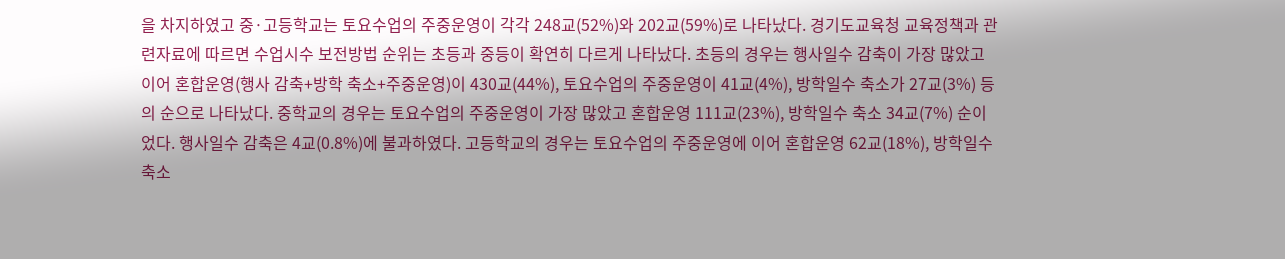을 차지하였고 중·고등학교는 토요수업의 주중운영이 각각 248교(52%)와 202교(59%)로 나타났다. 경기도교육청 교육정책과 관련자료에 따르면 수업시수 보전방법 순위는 초등과 중등이 확연히 다르게 나타났다. 초등의 경우는 행사일수 감축이 가장 많았고 이어 혼합운영(행사 감축+방학 축소+주중운영)이 430교(44%), 토요수업의 주중운영이 41교(4%), 방학일수 축소가 27교(3%) 등의 순으로 나타났다. 중학교의 경우는 토요수업의 주중운영이 가장 많았고 혼합운영 111교(23%), 방학일수 축소 34교(7%) 순이었다. 행사일수 감축은 4교(0.8%)에 불과하였다. 고등학교의 경우는 토요수업의 주중운영에 이어 혼합운영 62교(18%), 방학일수 축소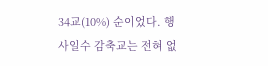34교(10%) 순이었다. 행사일수 감축교는 전혀 없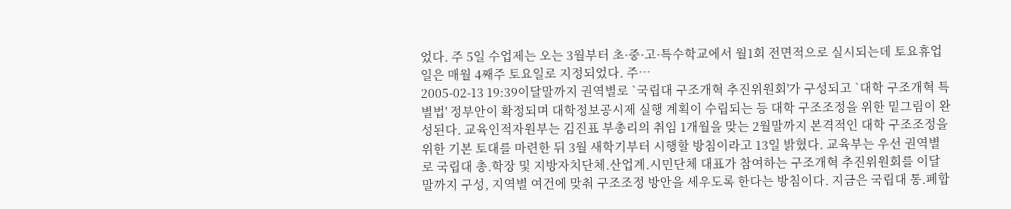었다. 주 5일 수업제는 오는 3월부터 초·중·고·특수학교에서 월1회 전면적으로 실시되는데 토요휴업일은 매월 4째주 토요일로 지정되었다. 주…
2005-02-13 19:39이달말까지 권역별로 `국립대 구조개혁 추진위원회'가 구성되고 `대학 구조개혁 특별법' 정부안이 확정되며 대학정보공시제 실행 계획이 수립되는 등 대학 구조조정을 위한 밑그림이 완성된다. 교육인적자원부는 김진표 부총리의 취임 1개월을 맞는 2월말까지 본격적인 대학 구조조정을 위한 기본 토대를 마련한 뒤 3월 새학기부터 시행할 방침이라고 13일 밝혔다. 교육부는 우선 권역별로 국립대 총.학장 및 지방자치단체.산업계.시민단체 대표가 참여하는 구조개혁 추진위원회를 이달말까지 구성, 지역별 여건에 맞춰 구조조정 방안을 세우도록 한다는 방침이다. 지금은 국립대 통.폐합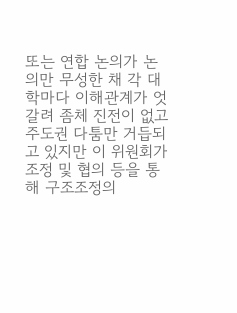또는 연합 논의가 논의만 무성한 채 각 대학마다 이해관계가 엇갈려 좀체 진전이 없고 주도권 다툼만 거듭되고 있지만 이 위원회가 조정 및 협의 등을 통해 구조조정의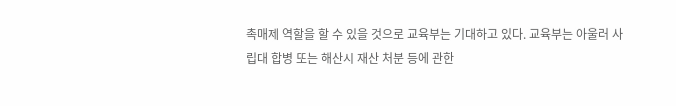촉매제 역할을 할 수 있을 것으로 교육부는 기대하고 있다. 교육부는 아울러 사립대 합병 또는 해산시 재산 처분 등에 관한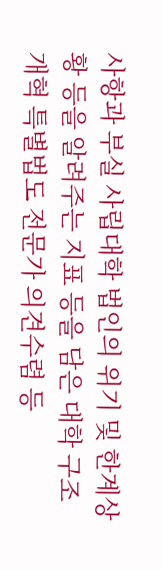사항과 부실 사립대학 법인의 위기 및 한계상황 등을 알려주는 지표 등을 담은 대학 구조개혁 특별법도 전문가 의견수렴 등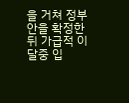을 거쳐 정부안을 확정한 뒤 가급적 이달중 입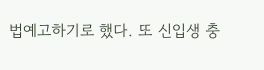법예고하기로 했다. 또 신입생 충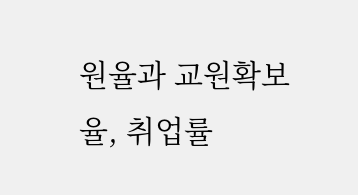원율과 교원확보율, 취업률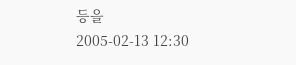등을
2005-02-13 12:30